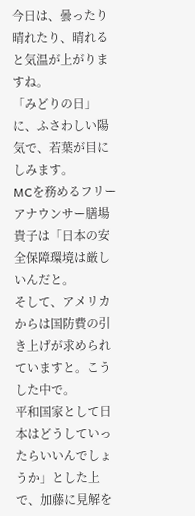今日は、曇ったり晴れたり、晴れると気温が上がりますね。
「みどりの日」に、ふさわしい陽気で、若葉が目にしみます。
MCを務めるフリーアナウンサー膳場貴子は「日本の安全保障環境は厳しいんだと。
そして、アメリカからは国防費の引き上げが求められていますと。こうした中で。
平和国家として日本はどうしていったらいいんでしょうか」とした上で、加藤に見解を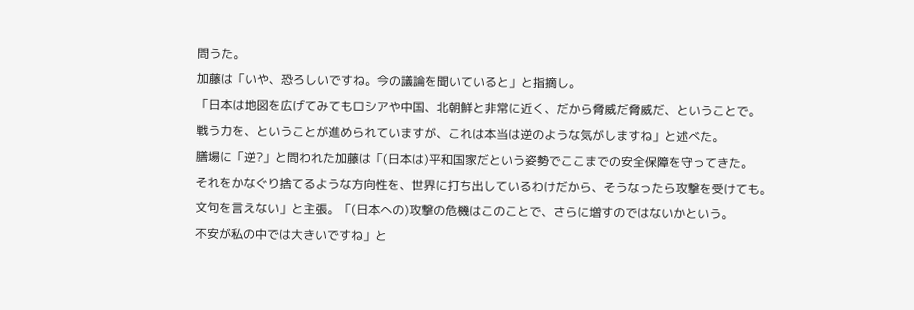問うた。
加藤は「いや、恐ろしいですね。今の議論を聞いていると」と指摘し。
「日本は地図を広げてみてもロシアや中国、北朝鮮と非常に近く、だから脅威だ脅威だ、ということで。
戦う力を、ということが進められていますが、これは本当は逆のような気がしますね」と述べた。
膳場に「逆?」と問われた加藤は「(日本は)平和国家だという姿勢でここまでの安全保障を守ってきた。
それをかなぐり捨てるような方向性を、世界に打ち出しているわけだから、そうなったら攻撃を受けても。
文句を言えない」と主張。「(日本への)攻撃の危機はこのことで、さらに増すのではないかという。
不安が私の中では大きいですね」と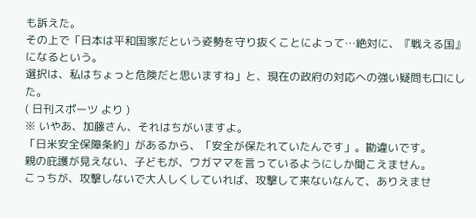も訴えた。
その上で「日本は平和国家だという姿勢を守り抜くことによって…絶対に、『戦える国』になるという。
選択は、私はちょっと危険だと思いますね」と、現在の政府の対応への強い疑問も口にした。
( 日刊スポーツ より )
※ いやあ、加藤さん、それはちがいますよ。
「日米安全保障条約」があるから、「安全が保たれていたんです」。勘違いです。
親の庇護が見えない、子どもが、ワガママを言っているようにしか聞こえません。
こっちが、攻撃しないで大人しくしていれば、攻撃して来ないなんて、ありえませ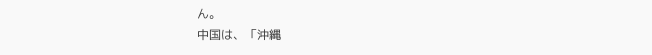ん。
中国は、「沖縄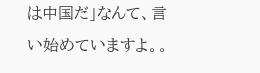は中国だ」なんて、言い始めていますよ。。